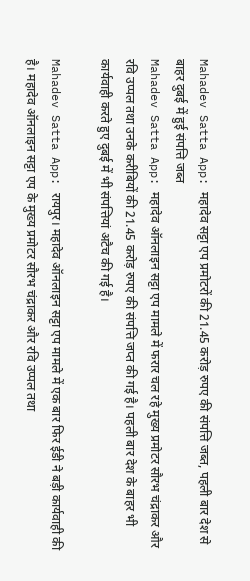Mahadev Satta App: महादेव सट्टा एप प्रमोटरों की 21.45 करोड़ रुपए की संपत्ति जब्त, पहली बार देश से बाहर दुबई में हुई संपत्ति जब्त
Mahadev Satta App: महादेव ऑनलाइन सट्टा एप मामले में फरार चल रहे मुख्य प्रमोटर सौरभ चंद्राकर और रवि उप्पल तथा उनके करीबियों की 21.45 करोड़ रुपए की संपत्ति जप्त की गई है। पहली बार देश के बाहर भी कार्यवाही करते हुए दुबई में भी संपत्तियां अटैच की गई है।

Mahadev Satta App: रायपुर। महादेव ऑनलाइन सट्टा एप मामले में एक बार फिर ईडी ने बड़ी कार्यवाही की है। महादेव ऑनलाइन सट्टा एप के मुख्य प्रमोटर सौरभ चंद्राकर और रवि उप्पल तथा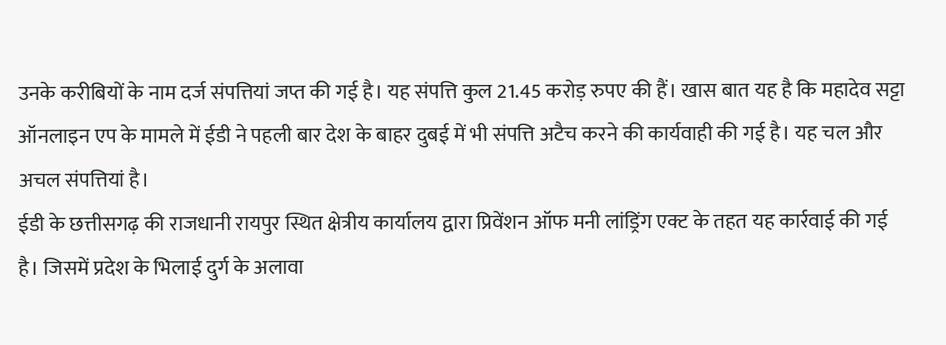उनके करीबियों के नाम दर्ज संपत्तियां जप्त की गई है। यह संपत्ति कुल 21.45 करोड़ रुपए की हैं। खास बात यह है कि महादेव सट्टा ऑनलाइन एप के मामले में ईडी ने पहली बार देश के बाहर दुबई में भी संपत्ति अटैच करने की कार्यवाही की गई है। यह चल और अचल संपत्तियां है।
ईडी के छत्तीसगढ़ की राजधानी रायपुर स्थित क्षेत्रीय कार्यालय द्वारा प्रिवेंशन ऑफ मनी लांड्रिंग एक्ट के तहत यह कार्रवाई की गई है। जिसमें प्रदेश के भिलाई दुर्ग के अलावा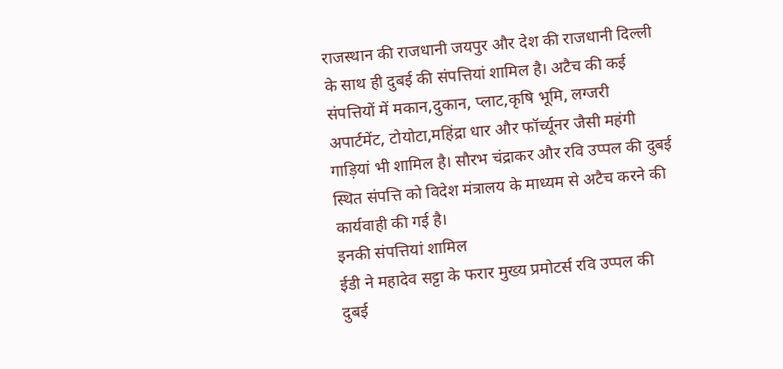राजस्थान की राजधानी जयपुर और देश की राजधानी दिल्ली के साथ ही दुबई की संपत्तियां शामिल है। अटैच की कई संपत्तियों में मकान,दुकान, प्लाट,कृषि भूमि, लग्जरी अपार्टमेंट, टोयोटा,महिंद्रा धार और फॉर्च्यूनर जैसी महंगी गाड़ियां भी शामिल है। सौरभ चंद्राकर और रवि उप्पल की दुबई स्थित संपत्ति को विदेश मंत्रालय के माध्यम से अटैच करने की कार्यवाही की गई है।
इनकी संपत्तियां शामिल
ईडी ने महादेव सट्टा के फरार मुख्य प्रमोटर्स रवि उप्पल की दुबई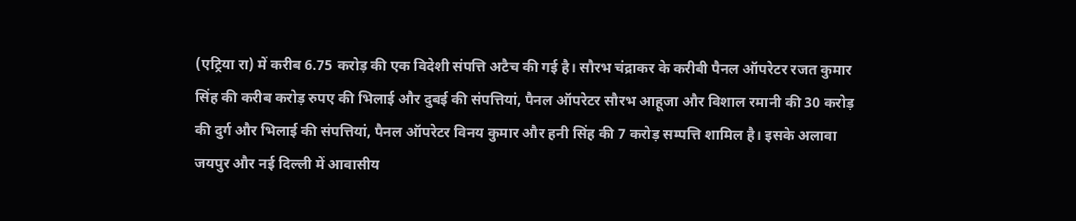(एट्रिया रा) में करीब 6.75 करोड़ की एक विदेशी संपत्ति अटैच की गई है। सौरभ चंद्राकर के करीबी पैनल ऑपरेटर रजत कुमार सिंह की करीब करोड़ रुपए की भिलाई और दुबई की संपत्तियां, पैनल ऑपरेटर सौरभ आहूजा और विशाल रमानी की 30 करोड़ की दुर्ग और भिलाई की संपत्तियां, पैनल ऑपरेटर विनय कुमार और हनी सिंह की 7 करोड़ सम्पत्ति शामिल है। इसके अलावा जयपुर और नई दिल्ली में आवासीय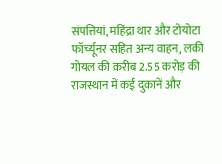संपत्तियां, महिंद्रा थार और टोयोटा फॉर्च्यूनर सहित अन्य वाहन, लकी गोयल की क़रीब 2.55 करोड़ की राजस्थान में कई दुकानें और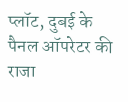प्लॉट, दुबई के पैनल ऑपरेटर की राजा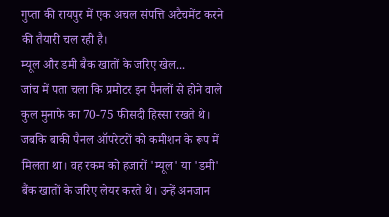गुप्ता की रायपुर में एक अचल संपत्ति अटैचमेंट करने की तैयारी चल रही है।
म्यूल और डमी बैक खातों के जरिए खेल...
जांच में पता चला कि प्रमोटर इन पैनलों से होने वाले कुल मुनाफे का 70-75 फीसदी हिस्सा रखते थे। जबकि बाकी पैनल ऑपरेटरों को कमीशन के रूप में मिलता था। वह रकम को हजारों 'म्यूल' या 'डमी' बैंक खातों के जरिए लेयर करते थे। उन्हें अनजान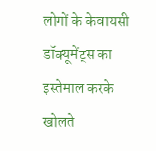लोगों के केवायसी डॉक्यूमेंट्स का इस्तेमाल करके खोलते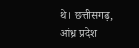थे। छत्तीसगढ़, आंध्र प्रदेश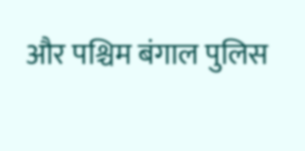और पश्चिम बंगाल पुलिस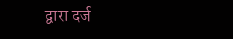द्वारा दर्ज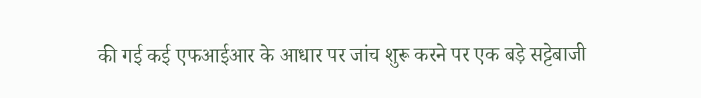की गई कई एफआईआर के आधार पर जांच शुरू करने पर एक बड़े सट्टेबाजी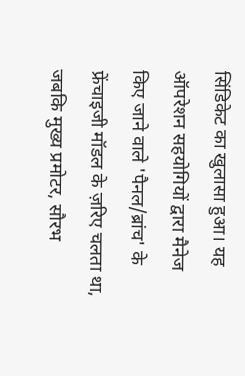सिंडिकेट का खुलासा हुआ। यह ऑपरेशन सहयोगियों द्वारा मैनेज किए जाने वाले 'पैनल/ब्रांच' के फ्रेंचाइजी मॉडल के ज़रिए चलता था, जबकि मुख्य प्रमोटर, सौरभ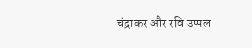चंद्राकर और रवि उप्पल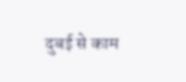दुबई से काम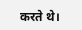करते थे।